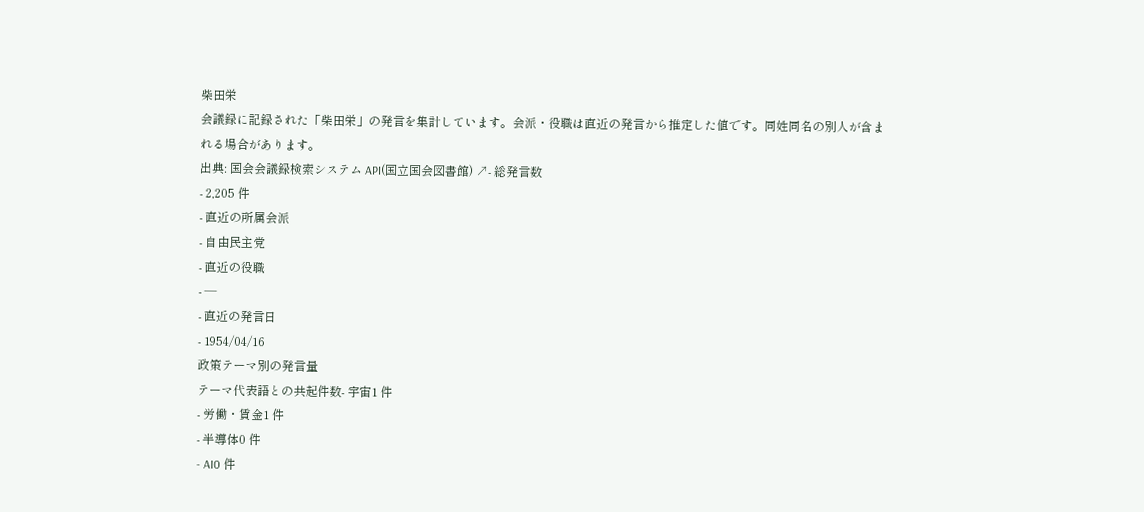柴田栄
会議録に記録された「柴田栄」の発言を集計しています。会派・役職は直近の発言から推定した値です。同姓同名の別人が含まれる場合があります。
出典: 国会会議録検索システム API(国立国会図書館) ↗- 総発言数
- 2,205 件
- 直近の所属会派
- 自由民主党
- 直近の役職
- —
- 直近の発言日
- 1954/04/16
政策テーマ別の発言量
テーマ代表語との共起件数- 宇宙1 件
- 労働・賃金1 件
- 半導体0 件
- AI0 件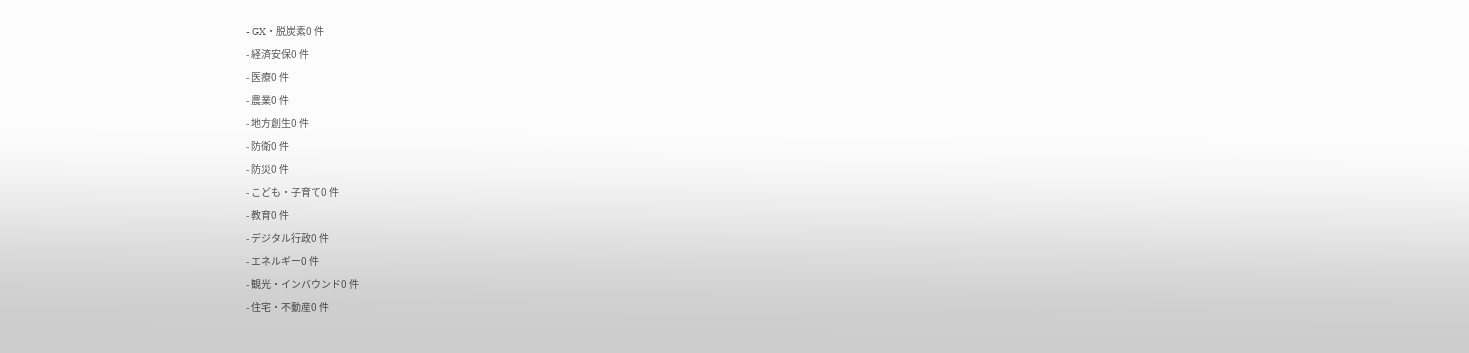- GX・脱炭素0 件
- 経済安保0 件
- 医療0 件
- 農業0 件
- 地方創生0 件
- 防衛0 件
- 防災0 件
- こども・子育て0 件
- 教育0 件
- デジタル行政0 件
- エネルギー0 件
- 観光・インバウンド0 件
- 住宅・不動産0 件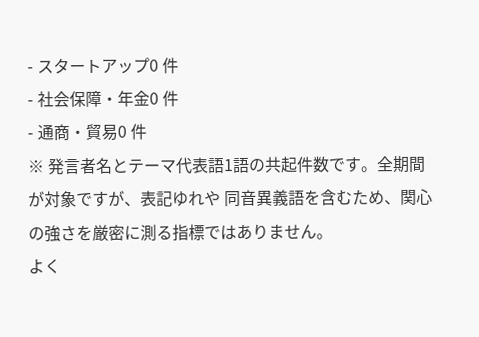- スタートアップ0 件
- 社会保障・年金0 件
- 通商・貿易0 件
※ 発言者名とテーマ代表語1語の共起件数です。全期間が対象ですが、表記ゆれや 同音異義語を含むため、関心の強さを厳密に測る指標ではありません。
よく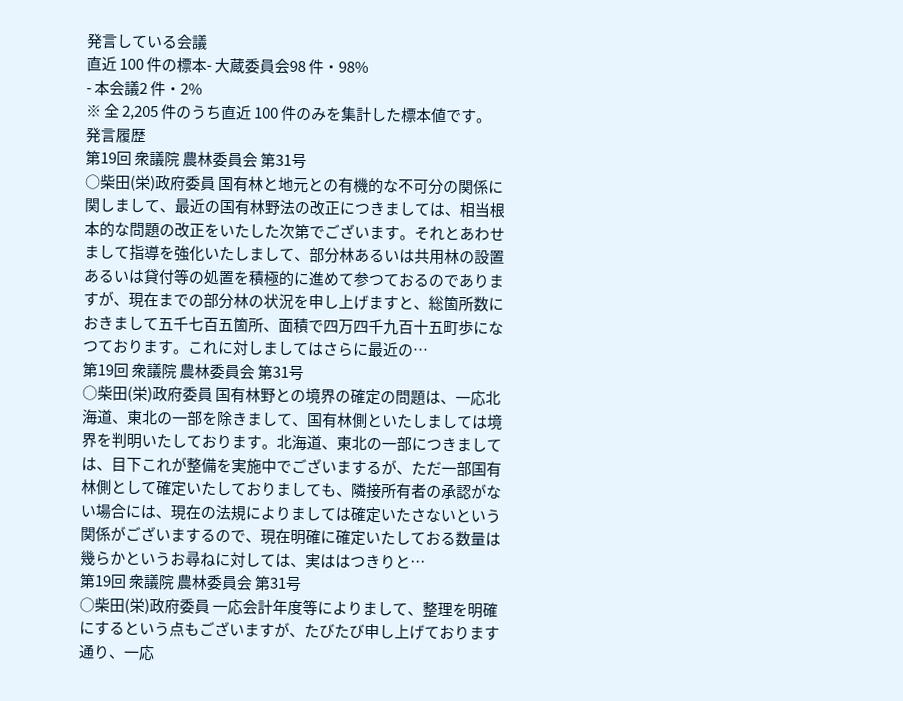発言している会議
直近 100 件の標本- 大蔵委員会98 件・98%
- 本会議2 件・2%
※ 全 2,205 件のうち直近 100 件のみを集計した標本値です。
発言履歴
第19回 衆議院 農林委員会 第31号
○柴田(栄)政府委員 国有林と地元との有機的な不可分の関係に関しまして、最近の国有林野法の改正につきましては、相当根本的な問題の改正をいたした次第でございます。それとあわせまして指導を強化いたしまして、部分林あるいは共用林の設置あるいは貸付等の処置を積極的に進めて参つておるのでありますが、現在までの部分林の状況を申し上げますと、総箇所数におきまして五千七百五箇所、面積で四万四千九百十五町歩になつております。これに対しましてはさらに最近の…
第19回 衆議院 農林委員会 第31号
○柴田(栄)政府委員 国有林野との境界の確定の問題は、一応北海道、東北の一部を除きまして、国有林側といたしましては境界を判明いたしております。北海道、東北の一部につきましては、目下これが整備を実施中でございまするが、ただ一部国有林側として確定いたしておりましても、隣接所有者の承認がない場合には、現在の法規によりましては確定いたさないという関係がございまするので、現在明確に確定いたしておる数量は幾らかというお尋ねに対しては、実ははつきりと…
第19回 衆議院 農林委員会 第31号
○柴田(栄)政府委員 一応会計年度等によりまして、整理を明確にするという点もございますが、たびたび申し上げております通り、一応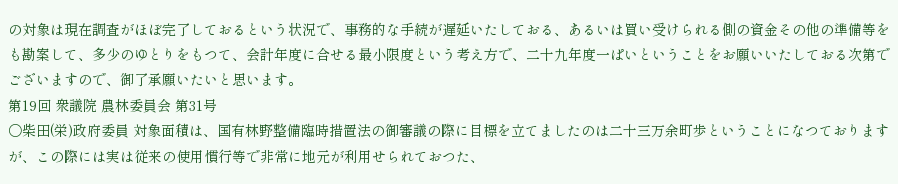の対象は現在調査がほぼ完了しておるという状況で、事務的な手続が遅延いたしておる、あるいは買い受けられる側の資金その他の準備等をも勘案して、多少のゆとりをもつて、会計年度に合せる最小限度という考え方で、二十九年度一ぱいということをお願いいたしておる次第でございますので、御了承願いたいと思います。
第19回 衆議院 農林委員会 第31号
○柴田(栄)政府委員 対象面積は、国有林野整備臨時措置法の御審議の際に目標を立てましたのは二十三万余町歩ということになつておりますが、この際には実は従来の使用慣行等で非常に地元が利用せられておつた、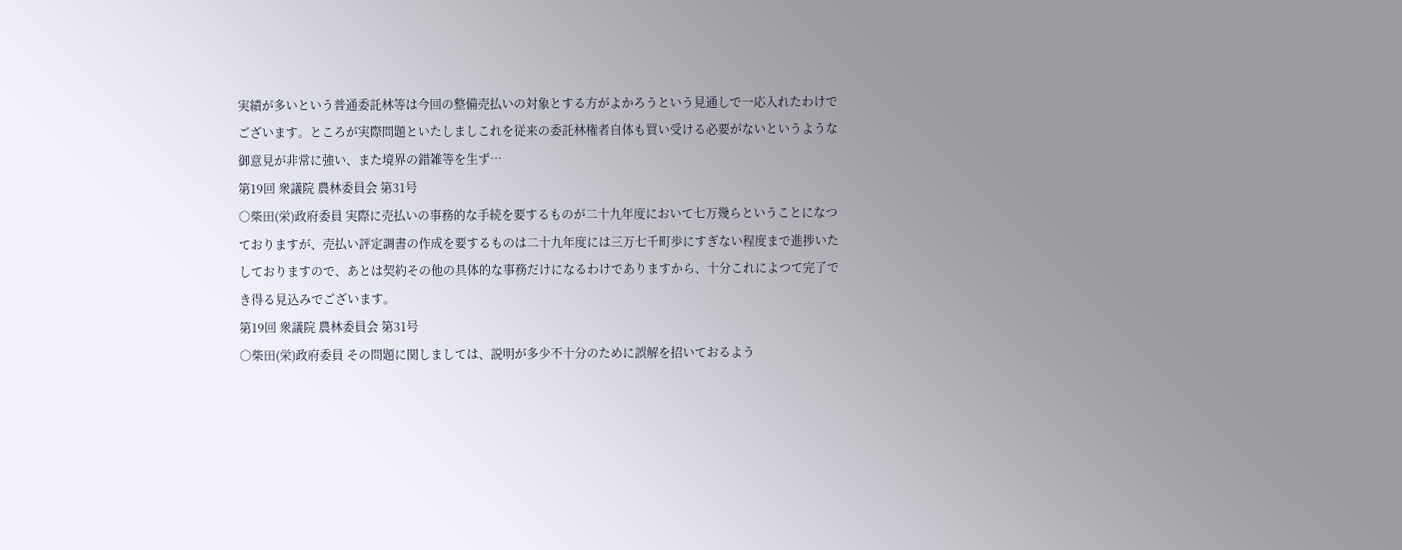実績が多いという普通委託林等は今回の整備売払いの対象とする方がよかろうという見通しで一応入れたわけでございます。ところが実際問題といたしましこれを従来の委託林権者自体も買い受ける必要がないというような御意見が非常に強い、また境界の錯雑等を生ず…
第19回 衆議院 農林委員会 第31号
○柴田(栄)政府委員 実際に売払いの事務的な手続を要するものが二十九年度において七万幾らということになつておりますが、売払い評定調書の作成を要するものは二十九年度には三万七千町歩にすぎない程度まで進捗いたしておりますので、あとは契約その他の具体的な事務だけになるわけでありますから、十分これによつて完了でき得る見込みでございます。
第19回 衆議院 農林委員会 第31号
○柴田(栄)政府委員 その問題に関しましては、説明が多少不十分のために誤解を招いておるよう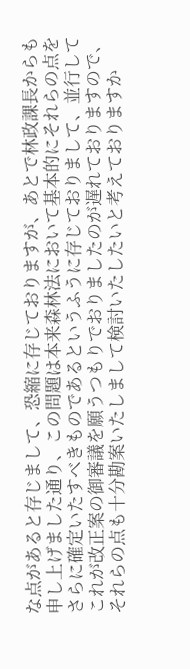な点があると存じまして、恐縮に存じておりますが、あとで林政課長からも申し上げました通り、この問題は本来森林法において基本的にそれらの点をさらに確定いたすベきものであるというふうに存じておりまして、並行してこれが改正案の御審議を願うつもりでおりましたのが遅れておりますので、それらの点も十分勘案いたしまして検討いたしたいと考えておりますか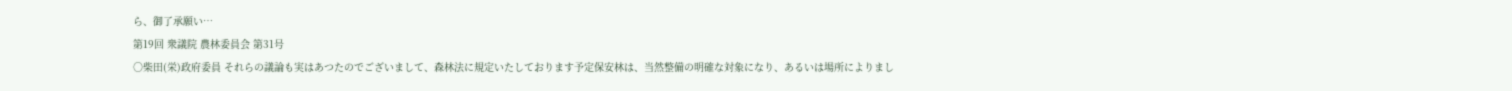ら、御了承願い…
第19回 衆議院 農林委員会 第31号
○柴田(栄)政府委員 それらの議論も実はあつたのでございまして、森林法に規定いたしております予定保安林は、当然整備の明確な対象になり、あるいは場所によりまし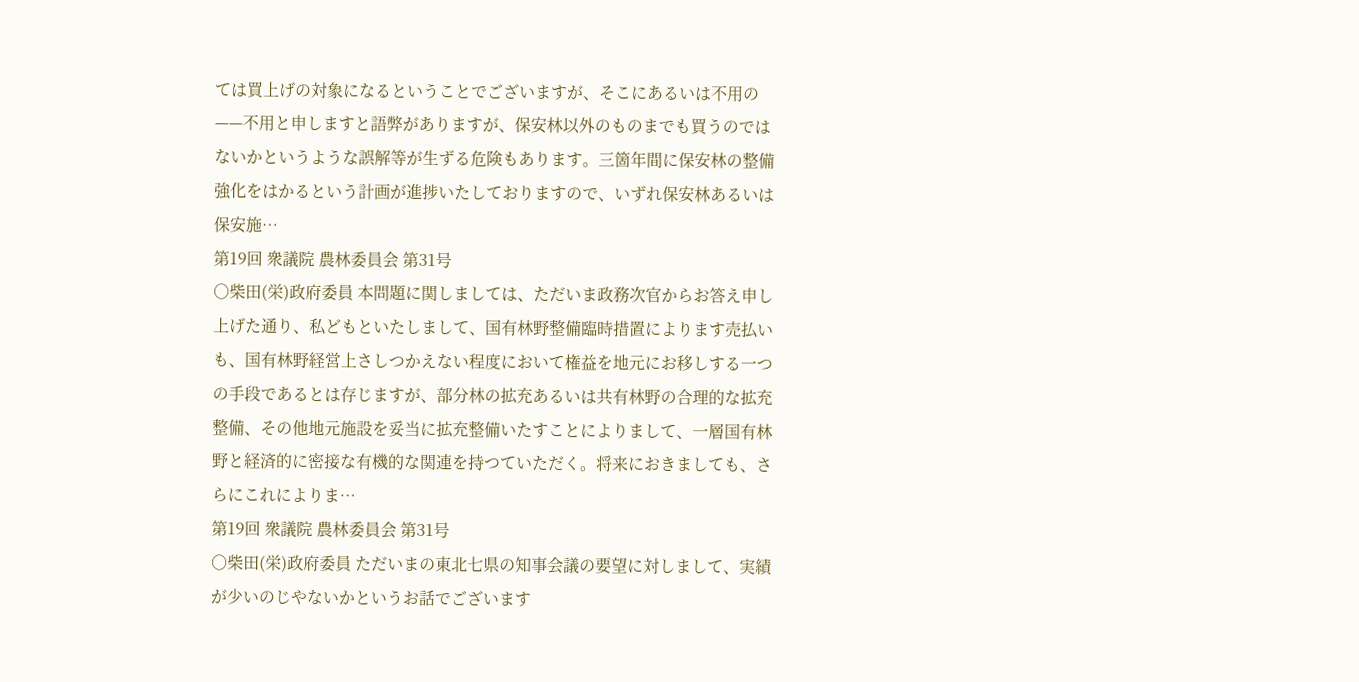ては買上げの対象になるということでございますが、そこにあるいは不用の——不用と申しますと語弊がありますが、保安林以外のものまでも買うのではないかというような誤解等が生ずる危険もあります。三箇年間に保安林の整備強化をはかるという計画が進捗いたしておりますので、いずれ保安林あるいは保安施…
第19回 衆議院 農林委員会 第31号
○柴田(栄)政府委員 本問題に関しましては、ただいま政務次官からお答え申し上げた通り、私どもといたしまして、国有林野整備臨時措置によります売払いも、国有林野経営上さしつかえない程度において権益を地元にお移しする一つの手段であるとは存じますが、部分林の拡充あるいは共有林野の合理的な拡充整備、その他地元施設を妥当に拡充整備いたすことによりまして、一層国有林野と経済的に密接な有機的な関連を持つていただく。将来におきましても、さらにこれによりま…
第19回 衆議院 農林委員会 第31号
○柴田(栄)政府委員 ただいまの東北七県の知事会議の要望に対しまして、実績が少いのじやないかというお話でございます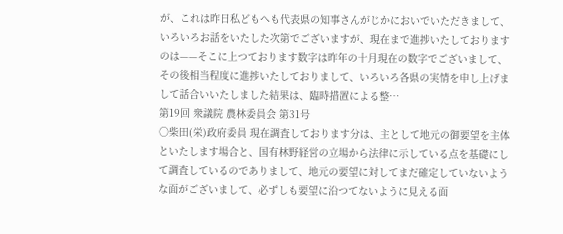が、これは昨日私どもへも代表県の知事さんがじかにおいでいただきまして、いろいろお話をいたした次第でございますが、現在まで進捗いたしておりますのは——そこに上つております数字は昨年の十月現在の数字でございまして、その後相当程度に進捗いたしておりまして、いろいろ各県の実情を申し上げまして話合いいたしました結果は、臨時措置による整…
第19回 衆議院 農林委員会 第31号
○柴田(栄)政府委員 現在調査しております分は、主として地元の御要望を主体といたします場合と、国有林野経営の立場から法律に示している点を基礎にして調査しているのでありまして、地元の要望に対してまだ確定していないような面がございまして、必ずしも要望に沿つてないように見える面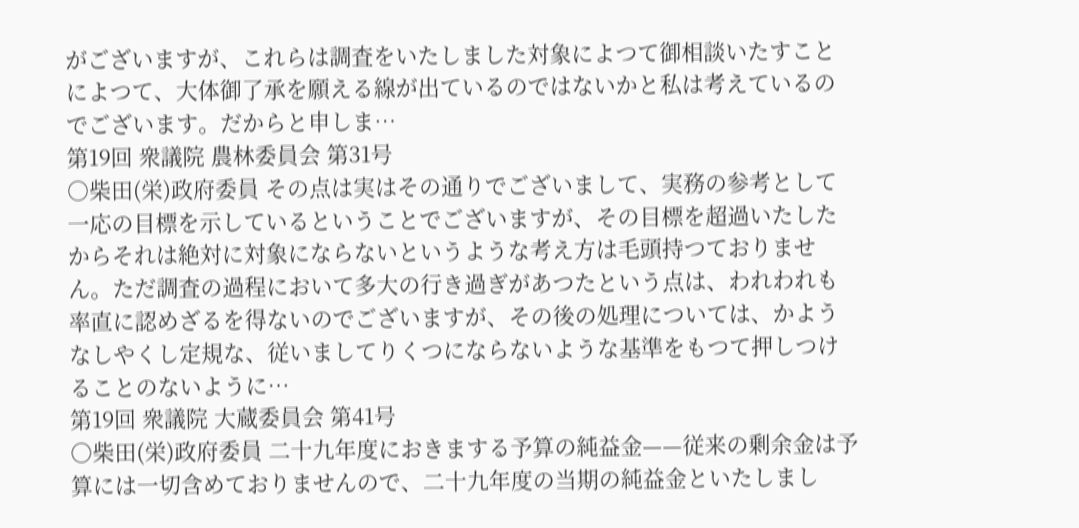がございますが、これらは調査をいたしました対象によつて御相談いたすことによつて、大体御了承を願える線が出ているのではないかと私は考えているのでございます。だからと申しま…
第19回 衆議院 農林委員会 第31号
○柴田(栄)政府委員 その点は実はその通りでございまして、実務の参考として一応の目標を示しているということでございますが、その目標を超過いたしたからそれは絶対に対象にならないというような考え方は毛頭持つておりません。ただ調査の過程において多大の行き過ぎがあつたという点は、われわれも率直に認めざるを得ないのでございますが、その後の処理については、かようなしやくし定規な、従いましてりくつにならないような基準をもつて押しつけることのないように…
第19回 衆議院 大蔵委員会 第41号
○柴田(栄)政府委員 二十九年度におきまする予算の純益金——従来の剰余金は予算には一切含めておりませんので、二十九年度の当期の純益金といたしまし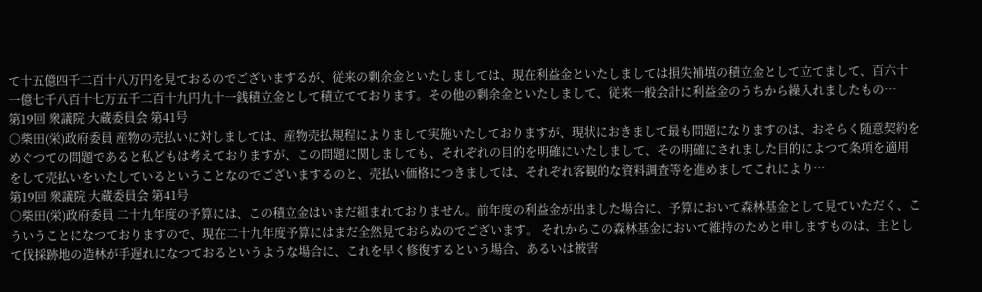て十五億四千二百十八万円を見ておるのでございまするが、従来の剰余金といたしましては、現在利益金といたしましては損失補填の積立金として立てまして、百六十一億七千八百十七万五千二百十九円九十一銭積立金として積立てております。その他の剰余金といたしまして、従来一般会計に利益金のうちから繰入れましたもの…
第19回 衆議院 大蔵委員会 第41号
○柴田(栄)政府委員 産物の売払いに対しましては、産物売払規程によりまして実施いたしておりますが、現状におきまして最も問題になりますのは、おそらく随意契約をめぐつての問題であると私どもは考えておりますが、この問題に関しましても、それぞれの目的を明確にいたしまして、その明確にされました目的によつて条項を適用をして売払いをいたしているということなのでございまするのと、売払い価格につきましては、それぞれ客観的な資料調査等を進めましてこれにより…
第19回 衆議院 大蔵委員会 第41号
○柴田(栄)政府委員 二十九年度の予算には、この積立金はいまだ組まれておりません。前年度の利益金が出ました場合に、予算において森林基金として見ていただく、こういうことになつておりますので、現在二十九年度予算にはまだ全然見ておらぬのでございます。 それからこの森林基金において維持のためと申しますものは、主として伐採跡地の造林が手遅れになつておるというような場合に、これを早く修復するという場合、あるいは被害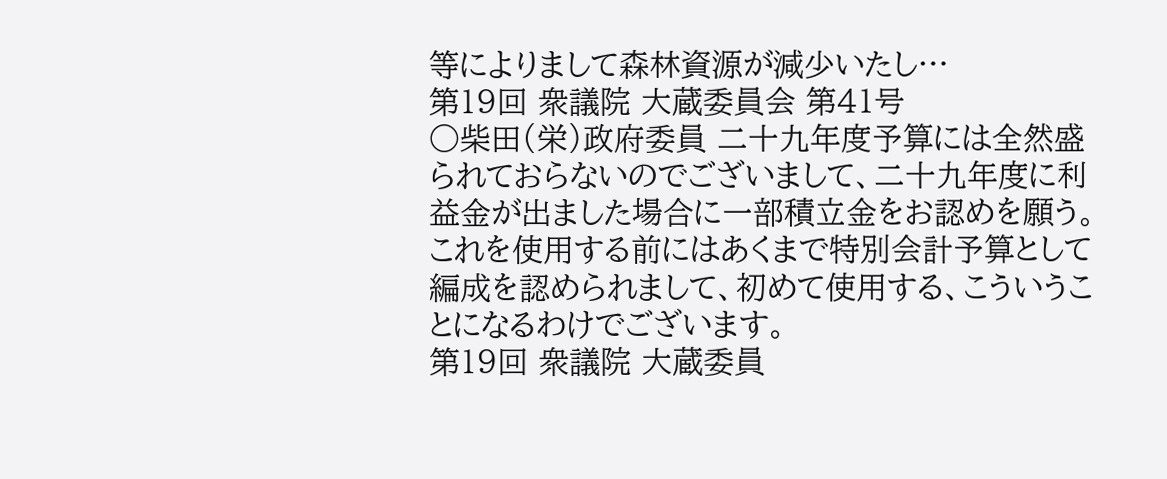等によりまして森林資源が減少いたし…
第19回 衆議院 大蔵委員会 第41号
○柴田(栄)政府委員 二十九年度予算には全然盛られておらないのでございまして、二十九年度に利益金が出ました場合に一部積立金をお認めを願う。これを使用する前にはあくまで特別会計予算として編成を認められまして、初めて使用する、こういうことになるわけでございます。
第19回 衆議院 大蔵委員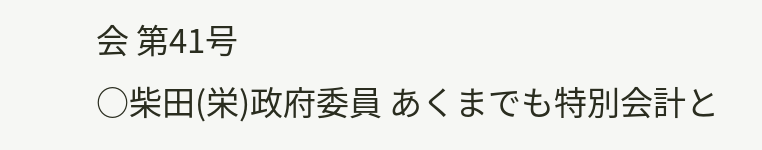会 第41号
○柴田(栄)政府委員 あくまでも特別会計と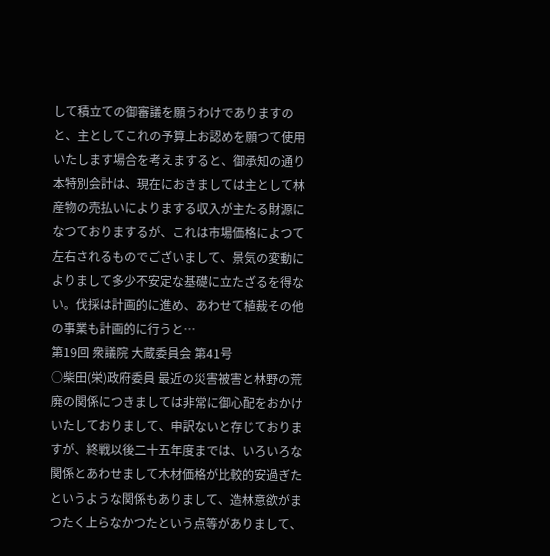して積立ての御審議を願うわけでありますのと、主としてこれの予算上お認めを願つて使用いたします場合を考えますると、御承知の通り本特別会計は、現在におきましては主として林産物の売払いによりまする収入が主たる財源になつておりまするが、これは市場価格によつて左右されるものでございまして、景気の変動によりまして多少不安定な基礎に立たざるを得ない。伐採は計画的に進め、あわせて植裁その他の事業も計画的に行うと…
第19回 衆議院 大蔵委員会 第41号
○柴田(栄)政府委員 最近の災害被害と林野の荒廃の関係につきましては非常に御心配をおかけいたしておりまして、申訳ないと存じておりますが、終戦以後二十五年度までは、いろいろな関係とあわせまして木材価格が比較的安過ぎたというような関係もありまして、造林意欲がまつたく上らなかつたという点等がありまして、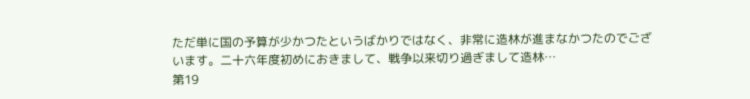ただ単に国の予算が少かつたというばかりではなく、非常に造林が進まなかつたのでございます。二十六年度初めにおきまして、戦争以来切り過ぎまして造林…
第19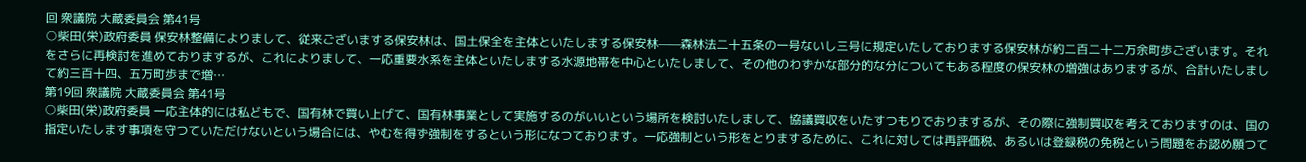回 衆議院 大蔵委員会 第41号
○柴田(栄)政府委員 保安林整備によりまして、従来ございまする保安林は、国土保全を主体といたしまする保安林——森林法二十五条の一号ないし三号に規定いたしておりまする保安林が約二百二十二万余町歩ございます。それをさらに再検討を進めておりまするが、これによりまして、一応重要水系を主体といたしまする水源地帯を中心といたしまして、その他のわずかな部分的な分についてもある程度の保安林の増強はありまするが、合計いたしまして約三百十四、五万町歩まで増…
第19回 衆議院 大蔵委員会 第41号
○柴田(栄)政府委員 一応主体的には私どもで、国有林で買い上げて、国有林事業として実施するのがいいという場所を検討いたしまして、協議買収をいたすつもりでおりまするが、その際に強制買収を考えておりますのは、国の指定いたします事項を守つていただけないという場合には、やむを得ず強制をするという形になつております。一応強制という形をとりまするために、これに対しては再評価税、あるいは登録税の免税という問題をお認め願つて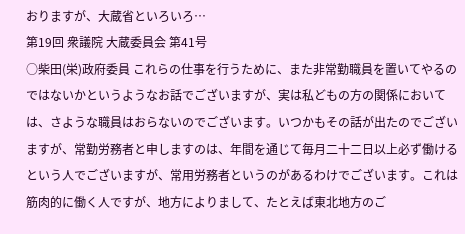おりますが、大蔵省といろいろ…
第19回 衆議院 大蔵委員会 第41号
○柴田(栄)政府委員 これらの仕事を行うために、また非常勤職員を置いてやるのではないかというようなお話でございますが、実は私どもの方の関係においては、さような職員はおらないのでございます。いつかもその話が出たのでございますが、常勤労務者と申しますのは、年間を通じて毎月二十二日以上必ず働けるという人でございますが、常用労務者というのがあるわけでございます。これは筋肉的に働く人ですが、地方によりまして、たとえば東北地方のご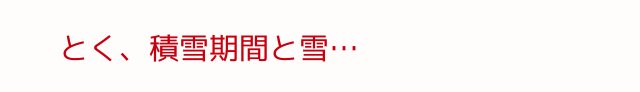とく、積雪期間と雪…